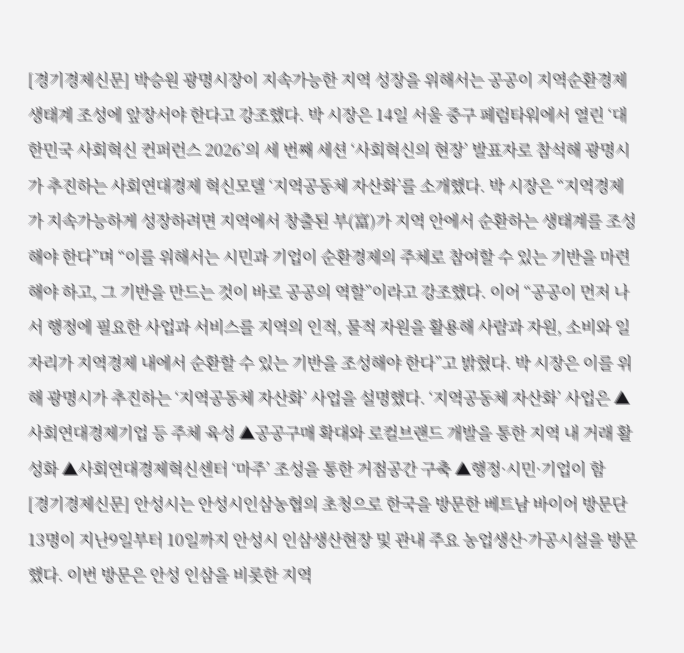[경기경제신문] 박승원 광명시장이 지속가능한 지역 성장을 위해서는 공공이 지역순환경제 생태계 조성에 앞장서야 한다고 강조했다. 박 시장은 14일 서울 중구 페럼타워에서 열린 ‘대한민국 사회혁신 컨퍼런스 2026’의 세 번째 세션 ‘사회혁신의 현장’ 발표자로 참석해 광명시가 추진하는 사회연대경제 혁신모델 ‘지역공동체 자산화’를 소개했다. 박 시장은 “지역경제가 지속가능하게 성장하려면 지역에서 창출된 부(富)가 지역 안에서 순환하는 생태계를 조성해야 한다”며 “이를 위해서는 시민과 기업이 순환경제의 주체로 참여할 수 있는 기반을 마련해야 하고, 그 기반을 만드는 것이 바로 공공의 역할”이라고 강조했다. 이어 “공공이 먼저 나서 행정에 필요한 사업과 서비스를 지역의 인적, 물적 자원을 활용해 사람과 자원, 소비와 일자리가 지역경제 내에서 순환할 수 있는 기반을 조성해야 한다”고 밝혔다. 박 시장은 이를 위해 광명시가 추진하는 ‘지역공동체 자산화’ 사업을 설명했다. ‘지역공동체 자산화’ 사업은 ▲사회연대경제기업 등 주체 육성 ▲공공구매 확대와 로컬브랜드 개발을 통한 지역 내 거래 활성화 ▲사회연대경제혁신센터 ‘마주’ 조성을 통한 거점공간 구축 ▲행정·시민·기업이 함
[경기경제신문] 안성시는 안성시인삼농협의 초청으로 한국을 방문한 베트남 바이어 방문단 13명이 지난9일부터 10일까지 안성시 인삼생산현장 및 관내 주요 농업생산·가공시설을 방문했다. 이번 방문은 안성 인삼을 비롯한 지역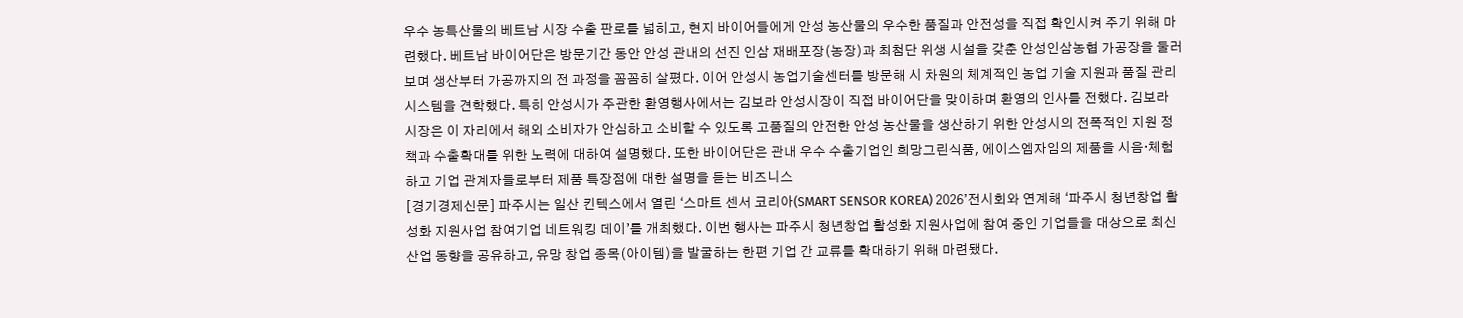우수 농특산물의 베트남 시장 수출 판로를 넓히고, 현지 바이어들에게 안성 농산물의 우수한 품질과 안전성을 직접 확인시켜 주기 위해 마련했다. 베트남 바이어단은 방문기간 동안 안성 관내의 선진 인삼 재배포장(농장)과 최첨단 위생 시설을 갖춘 안성인삼농협 가공장을 둘러보며 생산부터 가공까지의 전 과정을 꼼꼼히 살폈다. 이어 안성시 농업기술센터를 방문해 시 차원의 체계적인 농업 기술 지원과 품질 관리 시스템을 견학했다. 특히 안성시가 주관한 환영행사에서는 김보라 안성시장이 직접 바이어단을 맞이하며 환영의 인사를 전했다. 김보라 시장은 이 자리에서 해외 소비자가 안심하고 소비할 수 있도록 고품질의 안전한 안성 농산물을 생산하기 위한 안성시의 전폭적인 지원 정책과 수출확대를 위한 노력에 대하여 설명했다. 또한 바이어단은 관내 우수 수출기업인 희망그린식품, 에이스엠자임의 제품을 시음·체험하고 기업 관계자들로부터 제품 특장점에 대한 설명을 듣는 비즈니스
[경기경제신문] 파주시는 일산 킨텍스에서 열린 ‘스마트 센서 코리아(SMART SENSOR KOREA) 2026’전시회와 연계해 ‘파주시 청년창업 활성화 지원사업 참여기업 네트워킹 데이’를 개최했다. 이번 행사는 파주시 청년창업 활성화 지원사업에 참여 중인 기업들을 대상으로 최신 산업 동향을 공유하고, 유망 창업 종목(아이템)을 발굴하는 한편 기업 간 교류를 확대하기 위해 마련됐다.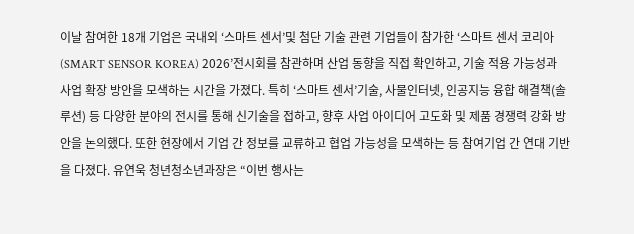이날 참여한 18개 기업은 국내외 ‘스마트 센서’및 첨단 기술 관련 기업들이 참가한 ‘스마트 센서 코리아(SMART SENSOR KOREA) 2026’전시회를 참관하며 산업 동향을 직접 확인하고, 기술 적용 가능성과 사업 확장 방안을 모색하는 시간을 가졌다. 특히 ‘스마트 센서’기술, 사물인터넷, 인공지능 융합 해결책(솔루션) 등 다양한 분야의 전시를 통해 신기술을 접하고, 향후 사업 아이디어 고도화 및 제품 경쟁력 강화 방안을 논의했다. 또한 현장에서 기업 간 정보를 교류하고 협업 가능성을 모색하는 등 참여기업 간 연대 기반을 다졌다. 유연욱 청년청소년과장은 “이번 행사는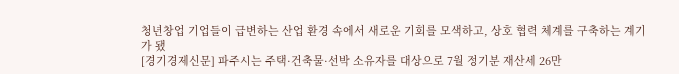청년창업 기업들이 급변하는 산업 환경 속에서 새로운 기회를 모색하고, 상호 협력 체계를 구축하는 계기가 됐
[경기경제신문] 파주시는 주택·건축물·선박 소유자를 대상으로 7월 정기분 재산세 26만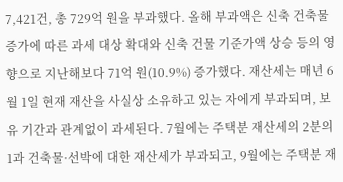7,421건, 총 729억 원을 부과했다. 올해 부과액은 신축 건축물 증가에 따른 과세 대상 확대와 신축 건물 기준가액 상승 등의 영향으로 지난해보다 71억 원(10.9%) 증가했다. 재산세는 매년 6월 1일 현재 재산을 사실상 소유하고 있는 자에게 부과되며, 보유 기간과 관계없이 과세된다. 7월에는 주택분 재산세의 2분의 1과 건축물·선박에 대한 재산세가 부과되고, 9월에는 주택분 재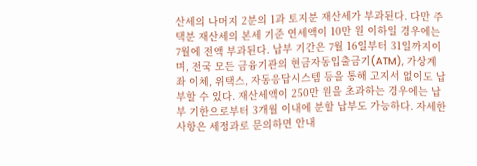산세의 나머지 2분의 1과 토지분 재산세가 부과된다. 다만 주택분 재산세의 본세 기준 연세액이 10만 원 이하일 경우에는 7월에 전액 부과된다. 납부 기간은 7월 16일부터 31일까지이며, 전국 모든 금융기관의 현금자동입출금기(ATM), 가상계좌 이체, 위택스, 자동응답시스템 등을 통해 고지서 없이도 납부할 수 있다. 재산세액이 250만 원을 초과하는 경우에는 납부 기한으로부터 3개월 이내에 분할 납부도 가능하다. 자세한 사항은 세정과로 문의하면 안내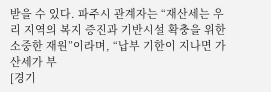받을 수 있다. 파주시 관계자는 “재산세는 우리 지역의 복지 증진과 기반시설 확충을 위한 소중한 재원”이라며, “납부 기한이 지나면 가산세가 부
[경기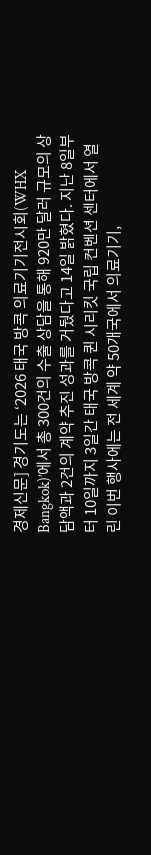경제신문] 경기도는 ‘2026 태국 방콕 의료기기전시회(WHX Bangkok)’에서 총 300건의 수출 상담을 통해 920만 달러 규모의 상담액과 2건의 계약 추진 성과를 거뒀다고 14일 밝혔다. 지난 8일부터 10일까지 3일간 태국 방콕 퀸 시리킷 국립 컨벤션 센터에서 열린 이번 행사에는 전 세계 약 50개국에서 의료기기,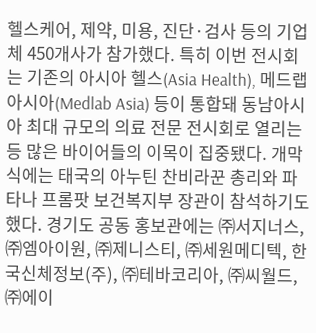헬스케어, 제약, 미용, 진단·검사 등의 기업체 450개사가 참가했다. 특히 이번 전시회는 기존의 아시아 헬스(Asia Health), 메드랩 아시아(Medlab Asia) 등이 통합돼 동남아시아 최대 규모의 의료 전문 전시회로 열리는 등 많은 바이어들의 이목이 집중됐다. 개막식에는 태국의 아누틴 찬비라꾼 총리와 파타나 프롬팟 보건복지부 장관이 참석하기도 했다. 경기도 공동 홍보관에는 ㈜서지너스, ㈜엠아이원, ㈜제니스티, ㈜세원메디텍, 한국신체정보(주), ㈜테바코리아, ㈜씨월드, ㈜에이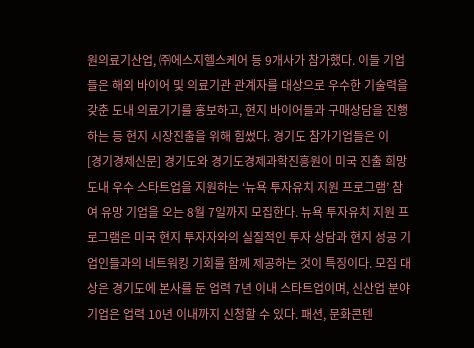원의료기산업, ㈜에스지헬스케어 등 9개사가 참가했다. 이들 기업들은 해외 바이어 및 의료기관 관계자를 대상으로 우수한 기술력을 갖춘 도내 의료기기를 홍보하고, 현지 바이어들과 구매상담을 진행하는 등 현지 시장진출을 위해 힘썼다. 경기도 참가기업들은 이
[경기경제신문] 경기도와 경기도경제과학진흥원이 미국 진출 희망 도내 우수 스타트업을 지원하는 ‘뉴욕 투자유치 지원 프로그램’ 참여 유망 기업을 오는 8월 7일까지 모집한다. 뉴욕 투자유치 지원 프로그램은 미국 현지 투자자와의 실질적인 투자 상담과 현지 성공 기업인들과의 네트워킹 기회를 함께 제공하는 것이 특징이다. 모집 대상은 경기도에 본사를 둔 업력 7년 이내 스타트업이며, 신산업 분야 기업은 업력 10년 이내까지 신청할 수 있다. 패션, 문화콘텐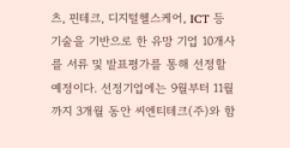츠, 핀테크, 디지털헬스케어, ICT 등 기술을 기반으로 한 유망 기업 10개사를 서류 및 발표평가를 통해 선정할 예정이다. 선정기업에는 9월부터 11월까지 3개월 동안 씨엔티테크(주)와 함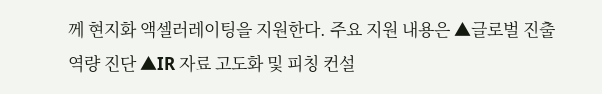께 현지화 액셀러레이팅을 지원한다. 주요 지원 내용은 ▲글로벌 진출 역량 진단 ▲IR 자료 고도화 및 피칭 컨설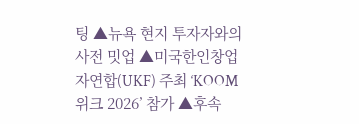팅 ▲뉴욕 현지 투자자와의 사전 밋업 ▲미국한인창업자연합(UKF) 주최 ‘KOOM 위크 2026’ 참가 ▲후속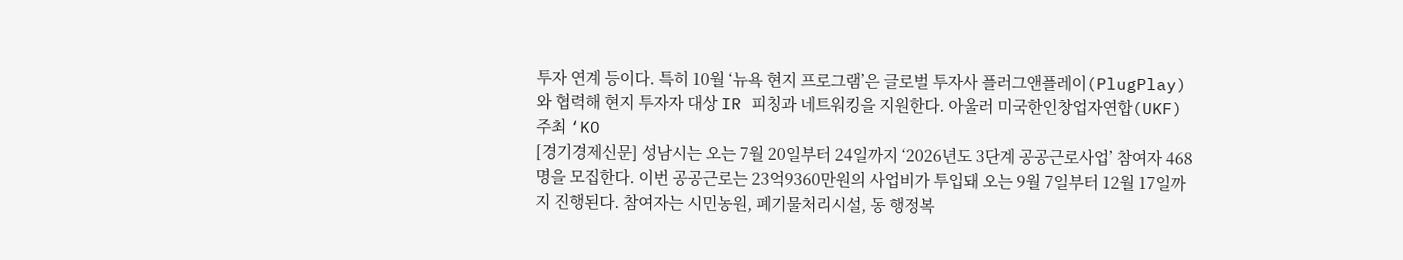투자 연계 등이다. 특히 10월 ‘뉴욕 현지 프로그램’은 글로벌 투자사 플러그앤플레이(PlugPlay)와 협력해 현지 투자자 대상 IR 피칭과 네트워킹을 지원한다. 아울러 미국한인창업자연합(UKF) 주최 ‘KO
[경기경제신문] 성남시는 오는 7월 20일부터 24일까지 ‘2026년도 3단계 공공근로사업’ 참여자 468명을 모집한다. 이번 공공근로는 23억9360만원의 사업비가 투입돼 오는 9월 7일부터 12월 17일까지 진행된다. 참여자는 시민농원, 폐기물처리시설, 동 행정복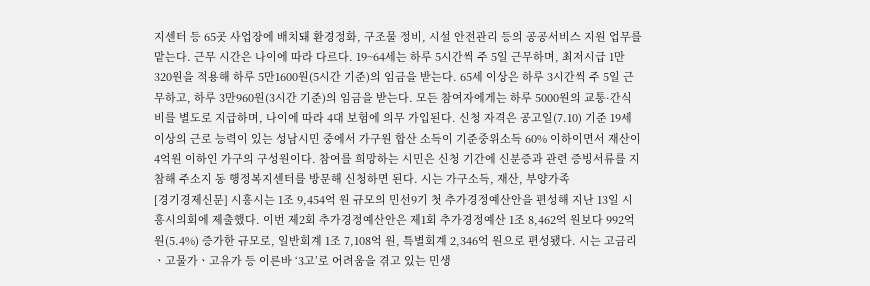지센터 등 65곳 사업장에 배치돼 환경정화, 구조물 정비, 시설 안전관리 등의 공공서비스 지원 업무를 맡는다. 근무 시간은 나이에 따라 다르다. 19~64세는 하루 5시간씩 주 5일 근무하며, 최저시급 1만320원을 적용해 하루 5만1600원(5시간 기준)의 임금을 받는다. 65세 이상은 하루 3시간씩 주 5일 근무하고, 하루 3만960원(3시간 기준)의 임금을 받는다. 모든 참여자에게는 하루 5000원의 교통·간식비를 별도로 지급하며, 나이에 따라 4대 보험에 의무 가입된다. 신청 자격은 공고일(7.10) 기준 19세 이상의 근로 능력이 있는 성남시민 중에서 가구원 합산 소득이 기준중위소득 60% 이하이면서 재산이 4억원 이하인 가구의 구성원이다. 참여를 희망하는 시민은 신청 기간에 신분증과 관련 증빙서류를 지참해 주소지 동 행정복지센터를 방문해 신청하면 된다. 시는 가구소득, 재산, 부양가족
[경기경제신문] 시흥시는 1조 9,454억 원 규모의 민선9기 첫 추가경정예산안을 편성해 지난 13일 시흥시의회에 제출했다. 이번 제2회 추가경정예산안은 제1회 추가경정예산 1조 8,462억 원보다 992억 원(5.4%) 증가한 규모로, 일반회계 1조 7,108억 원, 특별회계 2,346억 원으로 편성됐다. 시는 고금리ㆍ고물가ㆍ고유가 등 이른바 ‘3고’로 어려움을 겪고 있는 민생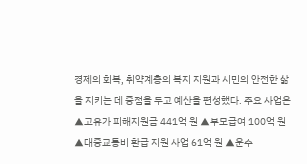경제의 회복, 취약계층의 복지 지원과 시민의 안전한 삶을 지키는 데 중점을 두고 예산을 편성했다. 주요 사업은 ▲고유가 피해지원금 441억 원 ▲부모급여 100억 원 ▲대중교통비 환급 지원 사업 61억 원 ▲운수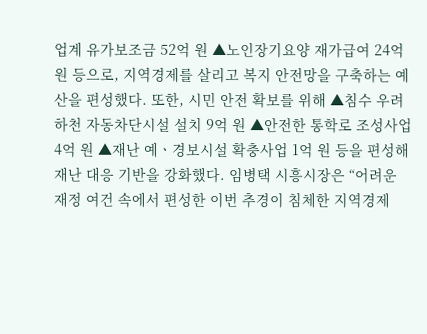업계 유가보조금 52억 원 ▲노인장기요양 재가급여 24억 원 등으로, 지역경제를 살리고 복지 안전망을 구축하는 예산을 편성했다. 또한, 시민 안전 확보를 위해 ▲침수 우려 하천 자동차단시설 설치 9억 원 ▲안전한 통학로 조성사업 4억 원 ▲재난 예ㆍ경보시설 확충사업 1억 원 등을 편성해 재난 대응 기반을 강화했다. 임병택 시흥시장은 “어려운 재정 여건 속에서 편성한 이번 추경이 침체한 지역경제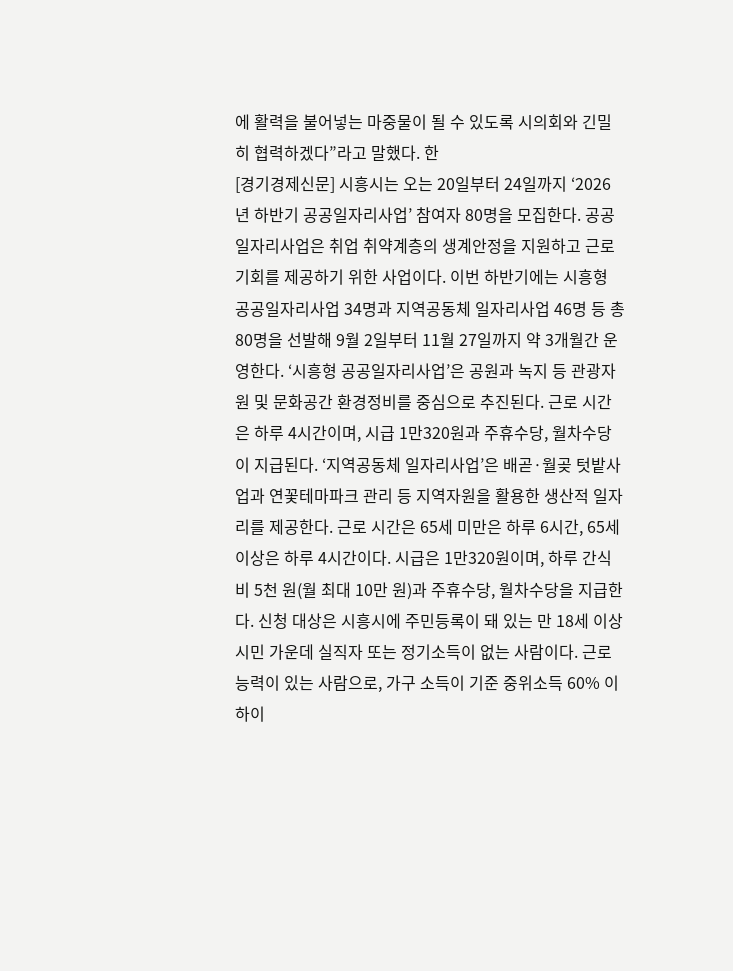에 활력을 불어넣는 마중물이 될 수 있도록 시의회와 긴밀히 협력하겠다”라고 말했다. 한
[경기경제신문] 시흥시는 오는 20일부터 24일까지 ‘2026년 하반기 공공일자리사업’ 참여자 80명을 모집한다. 공공일자리사업은 취업 취약계층의 생계안정을 지원하고 근로 기회를 제공하기 위한 사업이다. 이번 하반기에는 시흥형 공공일자리사업 34명과 지역공동체 일자리사업 46명 등 총 80명을 선발해 9월 2일부터 11월 27일까지 약 3개월간 운영한다. ‘시흥형 공공일자리사업’은 공원과 녹지 등 관광자원 및 문화공간 환경정비를 중심으로 추진된다. 근로 시간은 하루 4시간이며, 시급 1만320원과 주휴수당, 월차수당이 지급된다. ‘지역공동체 일자리사업’은 배곧·월곶 텃밭사업과 연꽃테마파크 관리 등 지역자원을 활용한 생산적 일자리를 제공한다. 근로 시간은 65세 미만은 하루 6시간, 65세 이상은 하루 4시간이다. 시급은 1만320원이며, 하루 간식비 5천 원(월 최대 10만 원)과 주휴수당, 월차수당을 지급한다. 신청 대상은 시흥시에 주민등록이 돼 있는 만 18세 이상 시민 가운데 실직자 또는 정기소득이 없는 사람이다. 근로 능력이 있는 사람으로, 가구 소득이 기준 중위소득 60% 이하이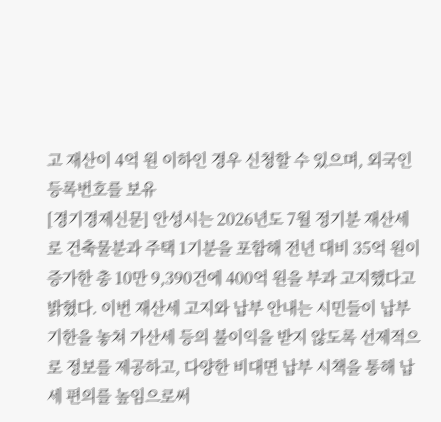고 재산이 4억 원 이하인 경우 신청할 수 있으며, 외국인등록번호를 보유
[경기경제신문] 안성시는 2026년도 7월 정기분 재산세로 건축물분과 주택 1기분을 포함해 전년 대비 35억 원이 증가한 총 10만 9,390건에 400억 원을 부과 고지했다고 밝혔다. 이번 재산세 고지와 납부 안내는 시민들이 납부 기한을 놓쳐 가산세 등의 불이익을 받지 않도록 선제적으로 정보를 제공하고, 다양한 비대면 납부 시책을 통해 납세 편의를 높임으로써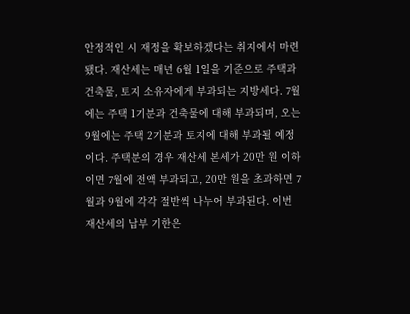안정적인 시 재정을 확보하겠다는 취지에서 마련됐다. 재산세는 매년 6월 1일을 기준으로 주택과 건축물, 토지 소유자에게 부과되는 지방세다. 7월에는 주택 1기분과 건축물에 대해 부과되며, 오는 9월에는 주택 2기분과 토지에 대해 부과될 예정이다. 주택분의 경우 재산세 본세가 20만 원 이하이면 7월에 전액 부과되고, 20만 원을 초과하면 7월과 9월에 각각 절반씩 나누어 부과된다. 이번 재산세의 납부 기한은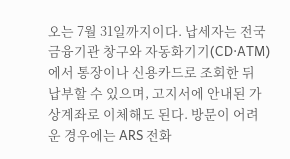오는 7월 31일까지이다. 납세자는 전국 금융기관 창구와 자동화기기(CD·ATM)에서 통장이나 신용카드로 조회한 뒤 납부할 수 있으며, 고지서에 안내된 가상계좌로 이체해도 된다. 방문이 어려운 경우에는 ARS 전화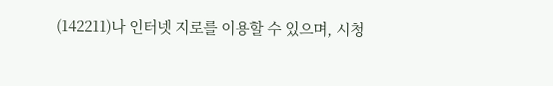(142211)나 인터넷 지로를 이용할 수 있으며, 시청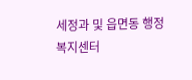세정과 및 읍면동 행정복지센터